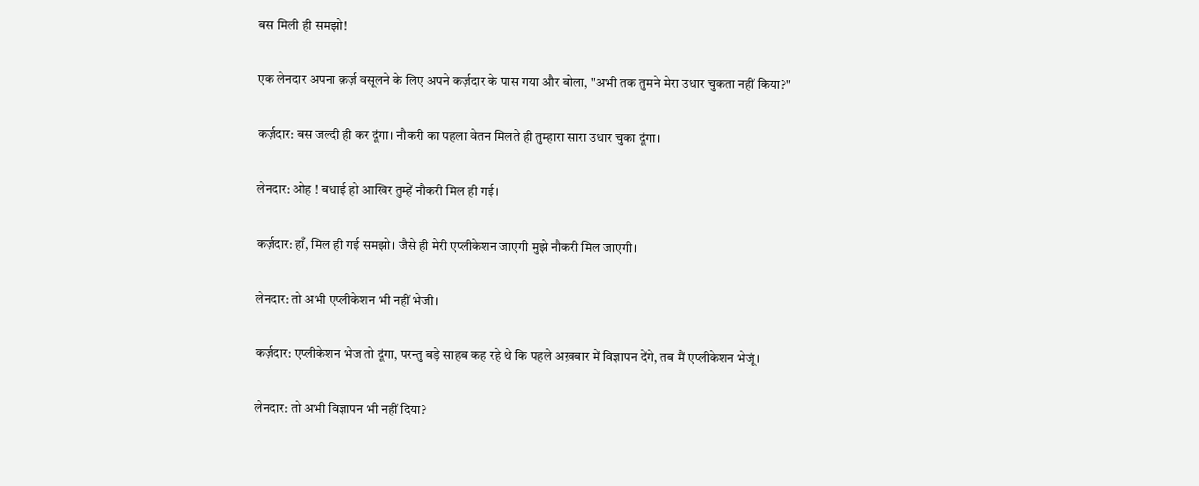बस मिली ही समझो!

एक लेनदार अपना क़र्ज़ वसूलने के लिए अपने कर्ज़दार के पास गया और बोला, "अभी तक तुमने मेरा उधार चुकता नहीं किया?"

कर्ज़दार: बस जल्दी ही कर दूंगा। नौकरी का पहला वेतन मिलते ही तुम्हारा सारा उधार चुका दूंगा।

लेनदार: ओह ! बधाई हो आखिर तुम्हें नौकरी मिल ही गई।

कर्ज़दार: हाँ, मिल ही गई समझो। जैसे ही मेरी एप्लीकेशन जाएगी मुझे नौकरी मिल जाएगी।

लेनदार: तो अभी एप्लीकेशन भी नहीं भेजी।

कर्ज़दार: एप्लीकेशन भेज तो दूंगा, परन्तु बड़े साहब कह रहे थे कि पहले अख़बार में विज्ञापन देंगे, तब मैं एप्लीकेशन भेजूं।

लेनदार: तो अभी विज्ञापन भी नहीं दिया?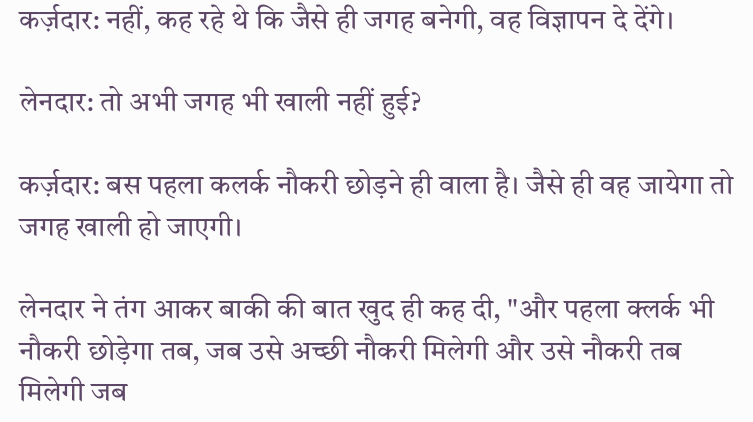कर्ज़दार: नहीं, कह रहे थे कि जैसे ही जगह बनेगी, वह विज्ञापन दे देंगे।

लेनदार: तो अभी जगह भी खाली नहीं हुई?

कर्ज़दार: बस पहला कलर्क नौकरी छोड़ने ही वाला है। जैसे ही वह जायेगा तो जगह खाली हो जाएगी।

लेनदार ने तंग आकर बाकी की बात खुद ही कह दी, "और पहला क्लर्क भी नौकरी छोड़ेगा तब, जब उसे अच्छी नौकरी मिलेगी और उसे नौकरी तब मिलेगी जब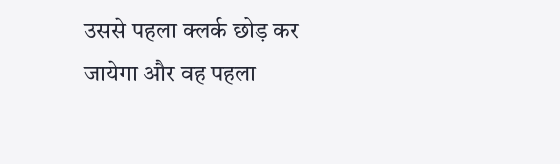उससे पहला क्लर्क छोड़ कर जायेगा और वह पहला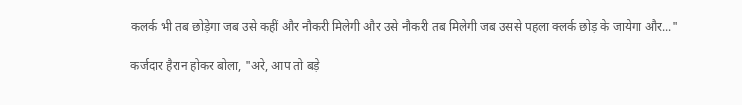कलर्क भी तब छोड़ेगा जब उसे कहीं और नौकरी मिलेगी और उसे नौकरी तब मिलेगी जब उससे पहला क्लर्क छोड़ के जायेगा और..."

कर्जदार हैरान होकर बोला, "अरे, आप तो बड़े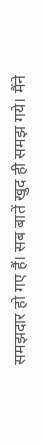समझदार हो गए हैं। सब बातें खुद ही समझ गये। मैंने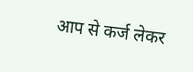आप से कर्ज लेकर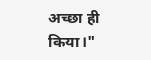अच्छा ही किया।"